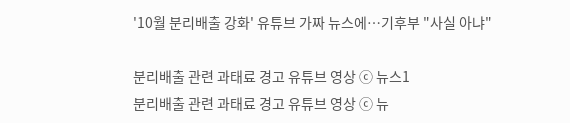'10월 분리배출 강화' 유튜브 가짜 뉴스에…기후부 "사실 아냐"

분리배출 관련 과태료 경고 유튜브 영상 ⓒ 뉴스1
분리배출 관련 과태료 경고 유튜브 영상 ⓒ 뉴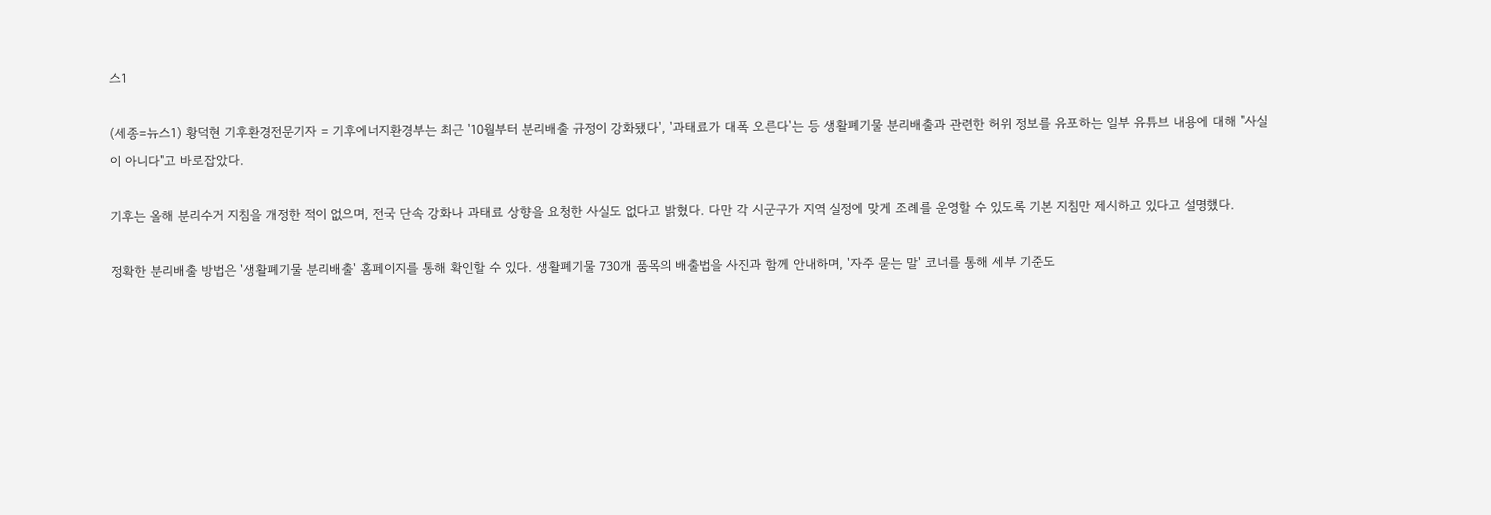스1

(세종=뉴스1) 황덕현 기후환경전문기자 = 기후에너지환경부는 최근 '10월부터 분리배출 규정이 강화됐다', '과태료가 대폭 오른다'는 등 생활폐기물 분리배출과 관련한 허위 정보를 유포하는 일부 유튜브 내용에 대해 "사실이 아니다"고 바로잡았다.

기후는 올해 분리수거 지침을 개정한 적이 없으며, 전국 단속 강화나 과태료 상향을 요청한 사실도 없다고 밝혔다. 다만 각 시군구가 지역 실정에 맞게 조례를 운영할 수 있도록 기본 지침만 제시하고 있다고 설명했다.

정확한 분리배출 방법은 '생활폐기물 분리배출' 홈페이지를 통해 확인할 수 있다. 생활폐기물 730개 품목의 배출법을 사진과 함께 안내하며, '자주 묻는 말' 코너를 통해 세부 기준도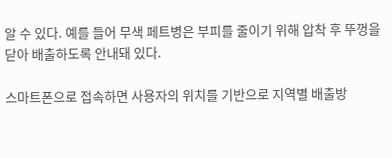알 수 있다. 예를 들어 무색 페트병은 부피를 줄이기 위해 압착 후 뚜껑을 닫아 배출하도록 안내돼 있다.

스마트폰으로 접속하면 사용자의 위치를 기반으로 지역별 배출방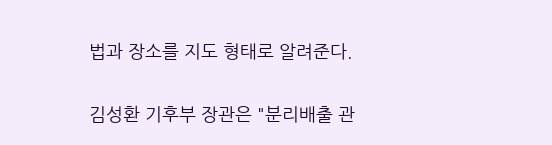법과 장소를 지도 형태로 알려준다.

김성환 기후부 장관은 "분리배출 관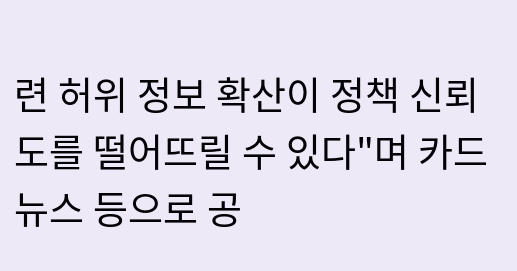련 허위 정보 확산이 정책 신뢰도를 떨어뜨릴 수 있다"며 카드뉴스 등으로 공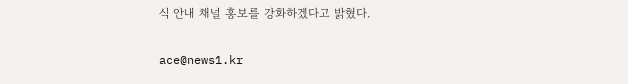식 안내 채널 홍보를 강화하겠다고 밝혔다.

ace@news1.kr